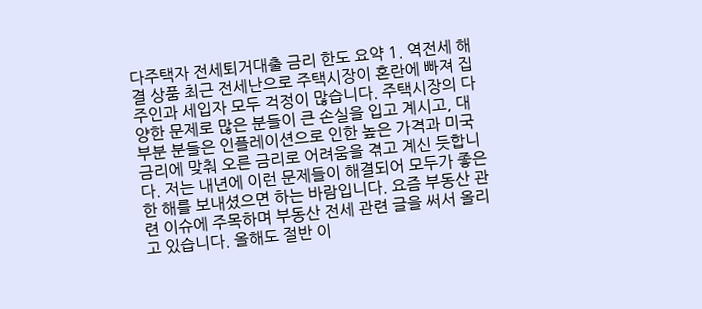다주택자 전세퇴거대출 금리 한도 요약 1. 역전세 해결 상품 최근 전세난으로 주택시장이 혼란에 빠져 집주인과 세입자 모두 걱정이 많습니다. 주택시장의 다양한 문제로 많은 분들이 큰 손실을 입고 계시고, 대부분 분들은 인플레이션으로 인한 높은 가격과 미국 금리에 맞춰 오른 금리로 어려움을 겪고 계신 듯합니다. 저는 내년에 이런 문제들이 해결되어 모두가 좋은 한 해를 보내셨으면 하는 바람입니다. 요즘 부동산 관련 이슈에 주목하며 부동산 전세 관련 글을 써서 올리고 있습니다. 올해도 절반 이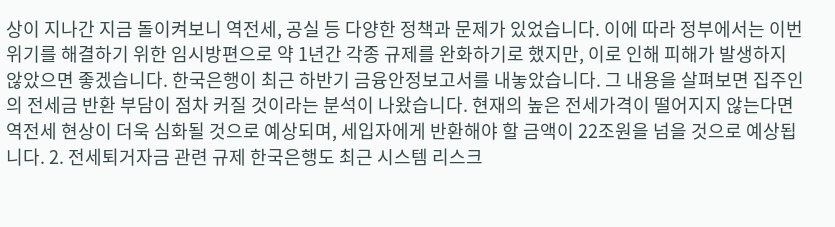상이 지나간 지금 돌이켜보니 역전세, 공실 등 다양한 정책과 문제가 있었습니다. 이에 따라 정부에서는 이번 위기를 해결하기 위한 임시방편으로 약 1년간 각종 규제를 완화하기로 했지만, 이로 인해 피해가 발생하지 않았으면 좋겠습니다. 한국은행이 최근 하반기 금융안정보고서를 내놓았습니다. 그 내용을 살펴보면 집주인의 전세금 반환 부담이 점차 커질 것이라는 분석이 나왔습니다. 현재의 높은 전세가격이 떨어지지 않는다면 역전세 현상이 더욱 심화될 것으로 예상되며, 세입자에게 반환해야 할 금액이 22조원을 넘을 것으로 예상됩니다. 2. 전세퇴거자금 관련 규제 한국은행도 최근 시스템 리스크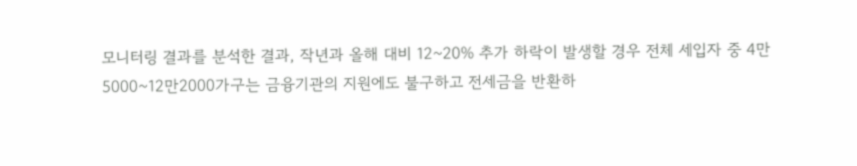모니터링 결과를 분석한 결과, 작년과 올해 대비 12~20% 추가 하락이 발생할 경우 전체 세입자 중 4만5000~12만2000가구는 금융기관의 지원에도 불구하고 전세금을 반환하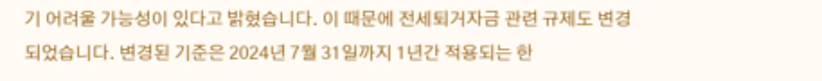기 어려울 가능성이 있다고 밝혔습니다. 이 때문에 전세퇴거자금 관련 규제도 변경되었습니다. 변경된 기준은 2024년 7월 31일까지 1년간 적용되는 한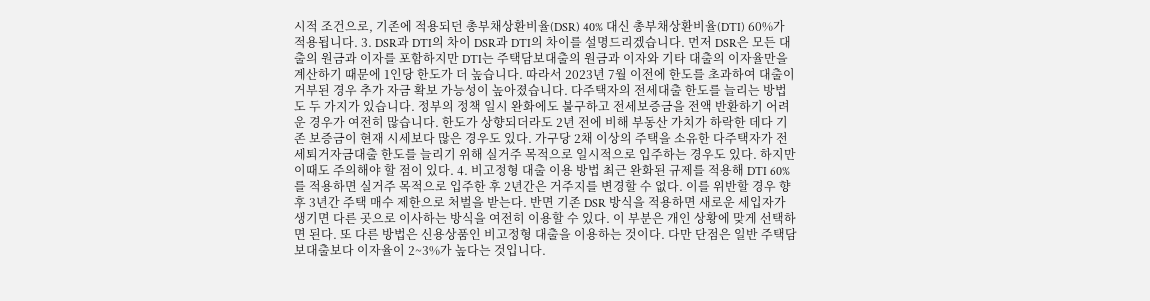시적 조건으로, 기존에 적용되던 총부채상환비율(DSR) 40% 대신 총부채상환비율(DTI) 60%가 적용됩니다. 3. DSR과 DTI의 차이 DSR과 DTI의 차이를 설명드리겠습니다. 먼저 DSR은 모든 대출의 원금과 이자를 포함하지만 DTI는 주택담보대출의 원금과 이자와 기타 대출의 이자율만을 계산하기 때문에 1인당 한도가 더 높습니다. 따라서 2023년 7월 이전에 한도를 초과하여 대출이 거부된 경우 추가 자금 확보 가능성이 높아졌습니다. 다주택자의 전세대출 한도를 늘리는 방법도 두 가지가 있습니다. 정부의 정책 일시 완화에도 불구하고 전세보증금을 전액 반환하기 어려운 경우가 여전히 많습니다. 한도가 상향되더라도 2년 전에 비해 부동산 가치가 하락한 데다 기존 보증금이 현재 시세보다 많은 경우도 있다. 가구당 2채 이상의 주택을 소유한 다주택자가 전세퇴거자금대출 한도를 늘리기 위해 실거주 목적으로 일시적으로 입주하는 경우도 있다. 하지만 이때도 주의해야 할 점이 있다. 4. 비고정형 대출 이용 방법 최근 완화된 규제를 적용해 DTI 60%를 적용하면 실거주 목적으로 입주한 후 2년간은 거주지를 변경할 수 없다. 이를 위반할 경우 향후 3년간 주택 매수 제한으로 처벌을 받는다. 반면 기존 DSR 방식을 적용하면 새로운 세입자가 생기면 다른 곳으로 이사하는 방식을 여전히 이용할 수 있다. 이 부분은 개인 상황에 맞게 선택하면 된다. 또 다른 방법은 신용상품인 비고정형 대출을 이용하는 것이다. 다만 단점은 일반 주택담보대출보다 이자율이 2~3%가 높다는 것입니다.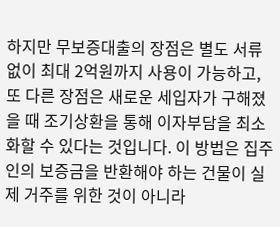하지만 무보증대출의 장점은 별도 서류 없이 최대 2억원까지 사용이 가능하고, 또 다른 장점은 새로운 세입자가 구해졌을 때 조기상환을 통해 이자부담을 최소화할 수 있다는 것입니다. 이 방법은 집주인의 보증금을 반환해야 하는 건물이 실제 거주를 위한 것이 아니라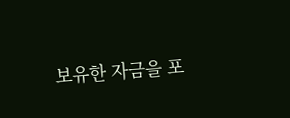보유한 자금을 포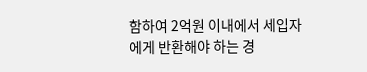함하여 2억원 이내에서 세입자에게 반환해야 하는 경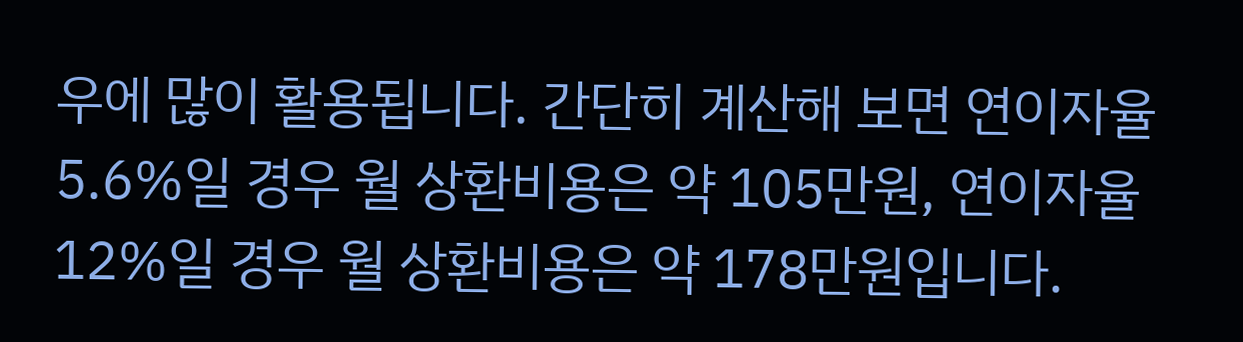우에 많이 활용됩니다. 간단히 계산해 보면 연이자율 5.6%일 경우 월 상환비용은 약 105만원, 연이자율 12%일 경우 월 상환비용은 약 178만원입니다.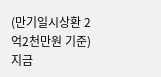(만기일시상환 2억2천만원 기준) 지금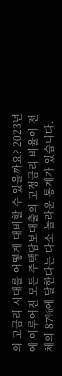의 고금리 시대를 어떻게 대비할 수 있을까요? 2023년에 이루어진 모든 주택담보대출의 고정금리 비율이 전체의 87%에 달한다는 다소 놀라운 통계가 있습니다.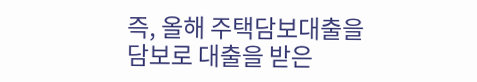즉, 올해 주택담보대출을 담보로 대출을 받은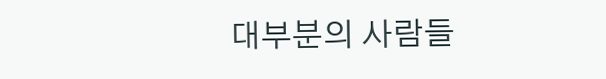대부분의 사람들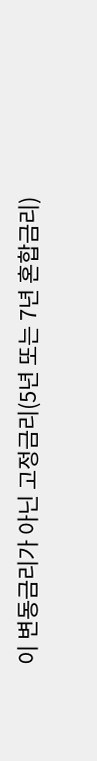이 변동금리가 아닌 고정금리(5년 또는 7년 혼합금리)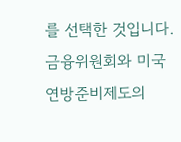를 선택한 것입니다. 금융위원회와 미국 연방준비제도의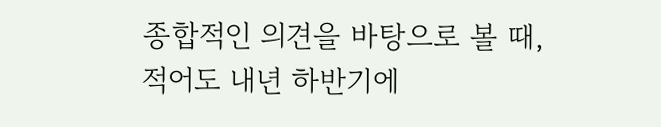종합적인 의견을 바탕으로 볼 때, 적어도 내년 하반기에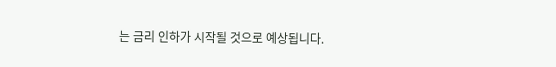는 금리 인하가 시작될 것으로 예상됩니다.